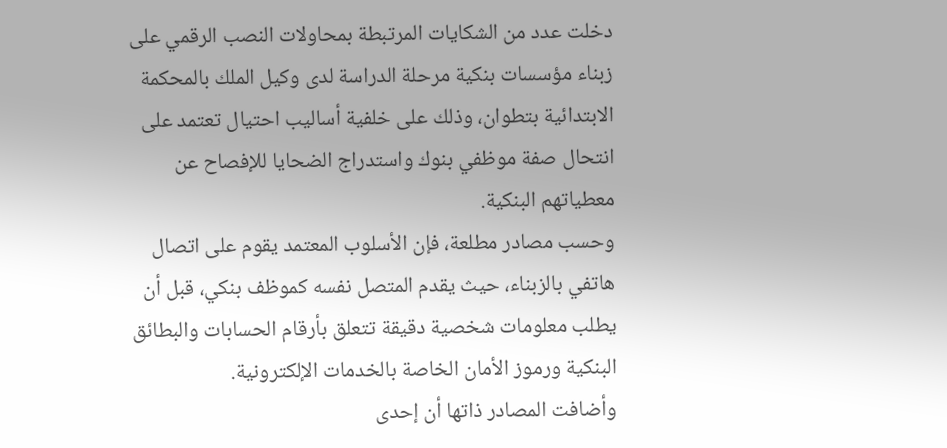دخلت عدد من الشكايات المرتبطة بمحاولات النصب الرقمي على زبناء مؤسسات بنكية مرحلة الدراسة لدى وكيل الملك بالمحكمة الابتدائية بتطوان، وذلك على خلفية أساليب احتيال تعتمد على انتحال صفة موظفي بنوك واستدراج الضحايا للإفصاح عن معطياتهم البنكية.
وحسب مصادر مطلعة، فإن الأسلوب المعتمد يقوم على اتصال هاتفي بالزبناء، حيث يقدم المتصل نفسه كموظف بنكي، قبل أن يطلب معلومات شخصية دقيقة تتعلق بأرقام الحسابات والبطائق البنكية ورموز الأمان الخاصة بالخدمات الإلكترونية.
وأضافت المصادر ذاتها أن إحدى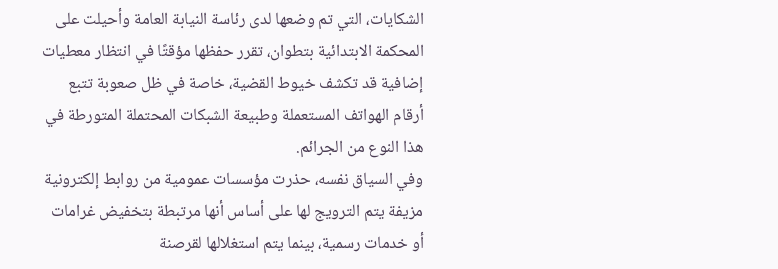الشكايات، التي تم وضعها لدى رئاسة النيابة العامة وأحيلت على المحكمة الابتدائية بتطوان، تقرر حفظها مؤقتًا في انتظار معطيات إضافية قد تكشف خيوط القضية، خاصة في ظل صعوبة تتبع أرقام الهواتف المستعملة وطبيعة الشبكات المحتملة المتورطة في هذا النوع من الجرائم.
وفي السياق نفسه، حذرت مؤسسات عمومية من روابط إلكترونية مزيفة يتم الترويج لها على أساس أنها مرتبطة بتخفيض غرامات أو خدمات رسمية، بينما يتم استغلالها لقرصنة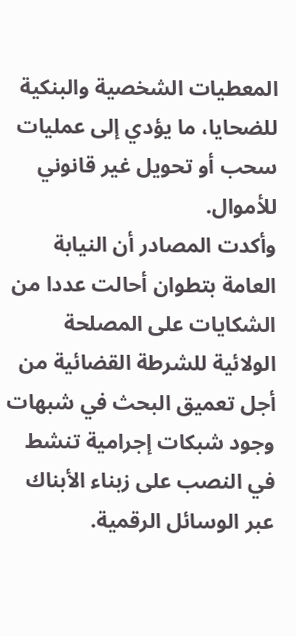المعطيات الشخصية والبنكية للضحايا، ما يؤدي إلى عمليات سحب أو تحويل غير قانوني للأموال.
وأكدت المصادر أن النيابة العامة بتطوان أحالت عددا من الشكايات على المصلحة الولائية للشرطة القضائية من أجل تعميق البحث في شبهات وجود شبكات إجرامية تنشط في النصب على زبناء الأبناك عبر الوسائل الرقمية.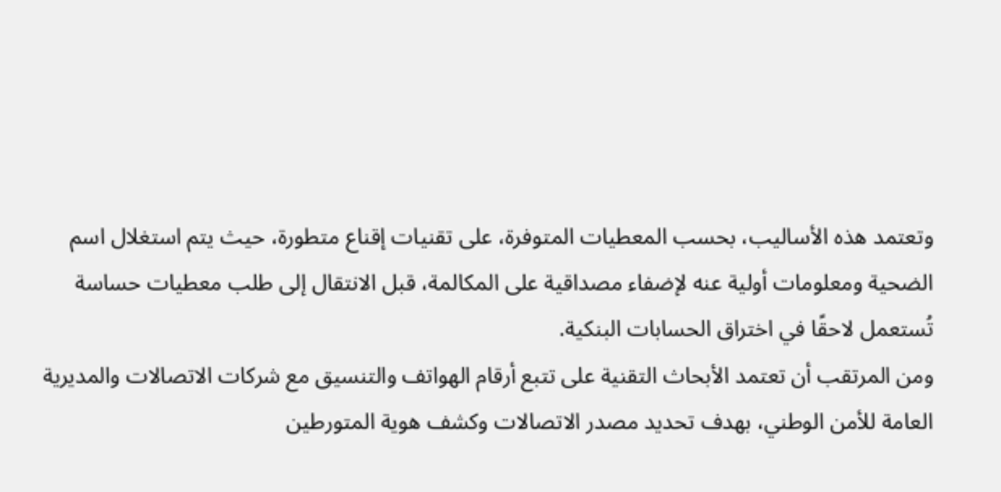وتعتمد هذه الأساليب، بحسب المعطيات المتوفرة، على تقنيات إقناع متطورة، حيث يتم استغلال اسم الضحية ومعلومات أولية عنه لإضفاء مصداقية على المكالمة، قبل الانتقال إلى طلب معطيات حساسة تُستعمل لاحقًا في اختراق الحسابات البنكية.
ومن المرتقب أن تعتمد الأبحاث التقنية على تتبع أرقام الهواتف والتنسيق مع شركات الاتصالات والمديرية العامة للأمن الوطني، بهدف تحديد مصدر الاتصالات وكشف هوية المتورطين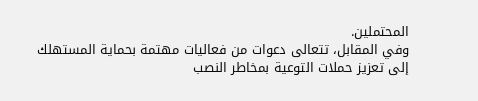المحتملين.
وفي المقابل، تتعالى دعوات من فعاليات مهتمة بحماية المستهلك إلى تعزيز حملات التوعية بمخاطر النصب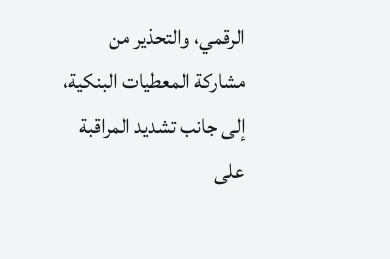الرقمي، والتحذير من مشاركة المعطيات البنكية، إلى جانب تشديد المراقبة على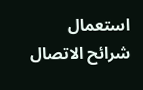استعمال شرائح الاتصال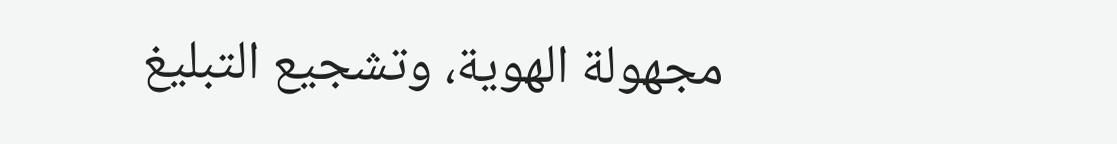مجهولة الهوية، وتشجيع التبليغ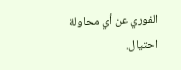الفوري عن أي محاولة احتيال.